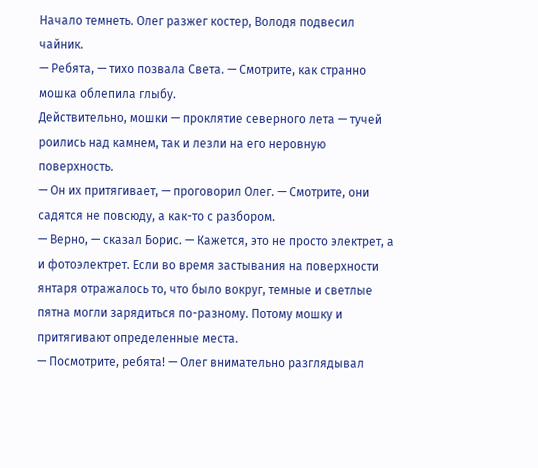Начало темнеть. Олег разжег костер, Володя подвесил чайник.
— Ребята, — тихо позвала Света. — Смотрите, как странно мошка облепила глыбу.
Действительно, мошки — проклятие северного лета — тучей роились над камнем, так и лезли на его неровную поверхность.
— Он их притягивает, — проговорил Олег. — Смотрите, они садятся не повсюду, а как-то с разбором.
— Верно, — сказал Борис. — Кажется, это не просто электрет, а и фотоэлектрет. Если во время застывания на поверхности янтаря отражалось то, что было вокруг, темные и светлые пятна могли зарядиться по-разному. Потому мошку и притягивают определенные места.
— Посмотрите, ребята! — Олег внимательно разглядывал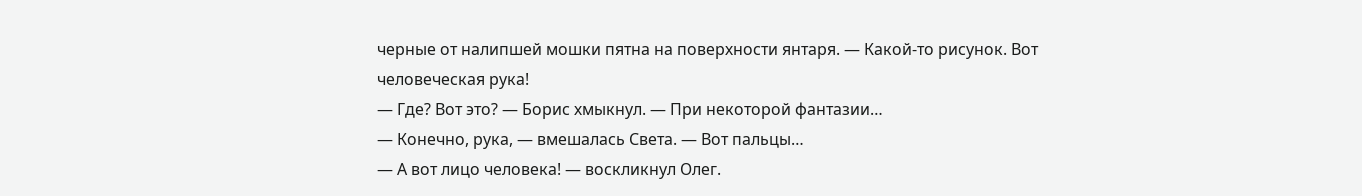черные от налипшей мошки пятна на поверхности янтаря. — Какой-то рисунок. Вот человеческая рука!
— Где? Вот это? — Борис хмыкнул. — При некоторой фантазии…
— Конечно, рука, — вмешалась Света. — Вот пальцы…
— А вот лицо человека! — воскликнул Олег.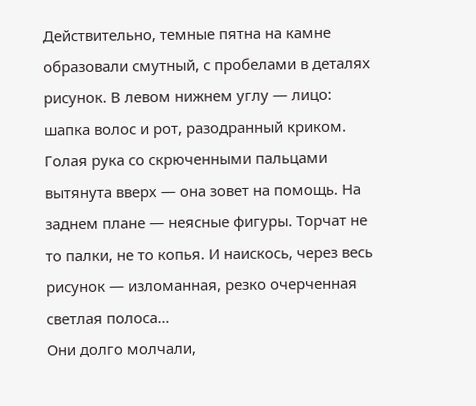Действительно, темные пятна на камне образовали смутный, с пробелами в деталях рисунок. В левом нижнем углу — лицо: шапка волос и рот, разодранный криком. Голая рука со скрюченными пальцами вытянута вверх — она зовет на помощь. На заднем плане — неясные фигуры. Торчат не то палки, не то копья. И наискось, через весь рисунок — изломанная, резко очерченная светлая полоса…
Они долго молчали,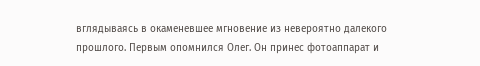вглядываясь в окаменевшее мгновение из невероятно далекого прошлого. Первым опомнился Олег. Он принес фотоаппарат и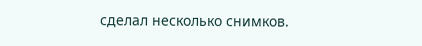сделал несколько снимков.